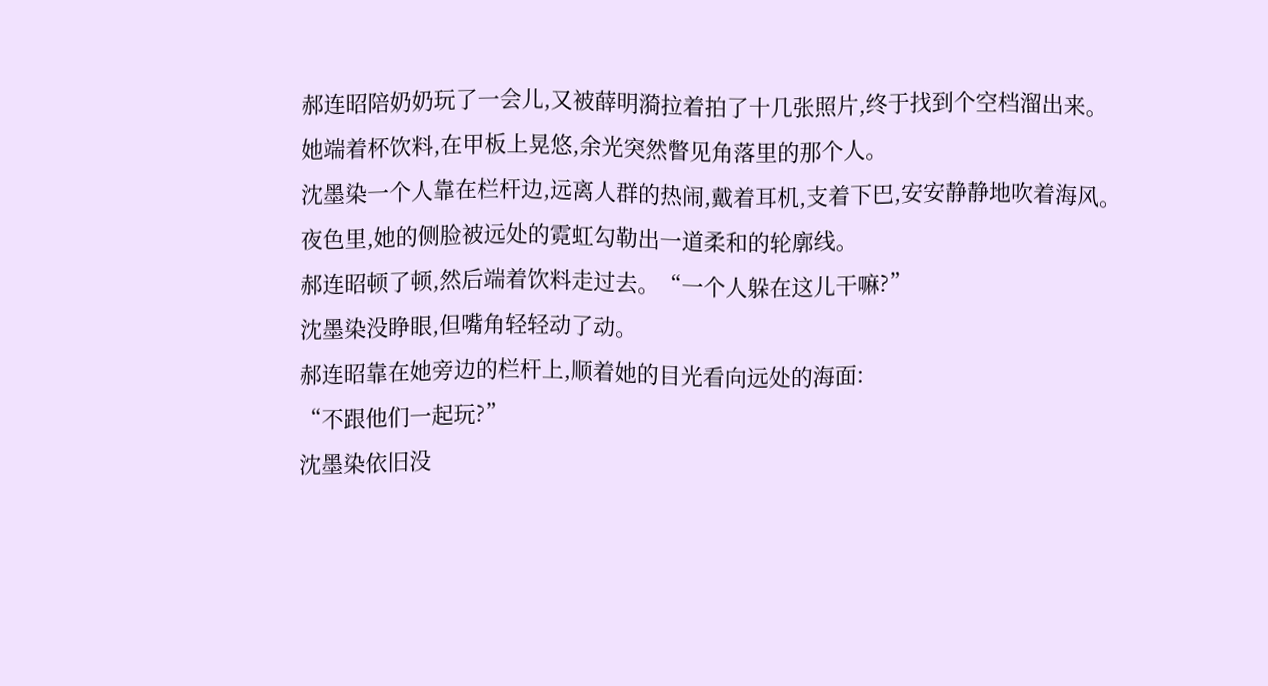郝连昭陪奶奶玩了一会儿,又被薛明漪拉着拍了十几张照片,终于找到个空档溜出来。
她端着杯饮料,在甲板上晃悠,余光突然瞥见角落里的那个人。
沈墨染一个人靠在栏杆边,远离人群的热闹,戴着耳机,支着下巴,安安静静地吹着海风。
夜色里,她的侧脸被远处的霓虹勾勒出一道柔和的轮廓线。
郝连昭顿了顿,然后端着饮料走过去。“一个人躲在这儿干嘛?”
沈墨染没睁眼,但嘴角轻轻动了动。
郝连昭靠在她旁边的栏杆上,顺着她的目光看向远处的海面:
“不跟他们一起玩?”
沈墨染依旧没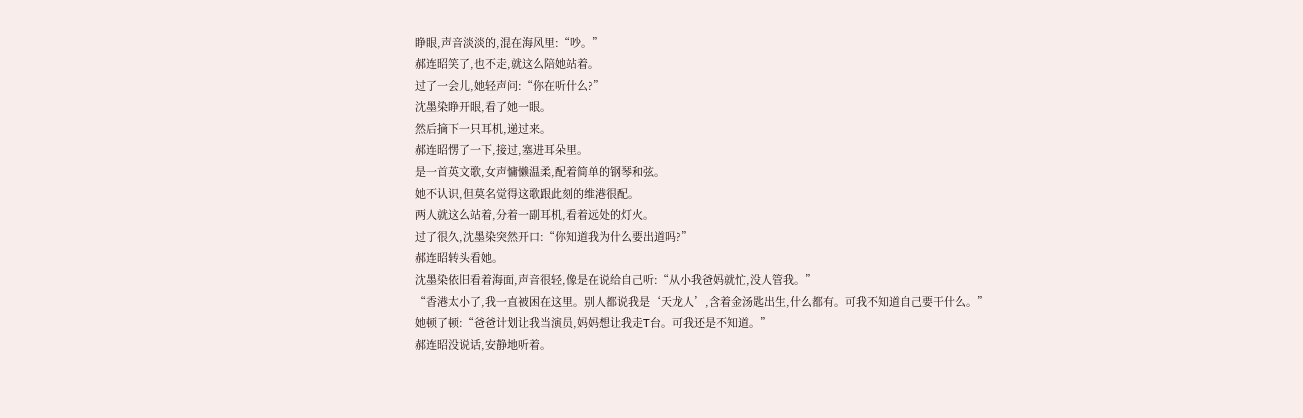睁眼,声音淡淡的,混在海风里:“吵。”
郝连昭笑了,也不走,就这么陪她站着。
过了一会儿,她轻声问:“你在听什么?”
沈墨染睁开眼,看了她一眼。
然后摘下一只耳机,递过来。
郝连昭愣了一下,接过,塞进耳朵里。
是一首英文歌,女声慵懒温柔,配着简单的钢琴和弦。
她不认识,但莫名觉得这歌跟此刻的维港很配。
两人就这么站着,分着一副耳机,看着远处的灯火。
过了很久,沈墨染突然开口:“你知道我为什么要出道吗?”
郝连昭转头看她。
沈墨染依旧看着海面,声音很轻,像是在说给自己听:“从小我爸妈就忙,没人管我。”
“香港太小了,我一直被困在这里。别人都说我是‘天龙人’,含着金汤匙出生,什么都有。可我不知道自己要干什么。”
她顿了顿:“爸爸计划让我当演员,妈妈想让我走T台。可我还是不知道。”
郝连昭没说话,安静地听着。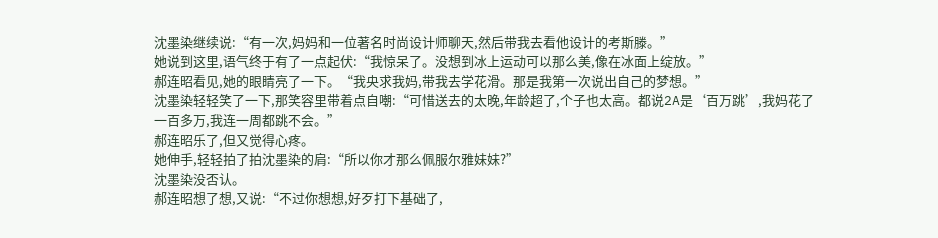沈墨染继续说:“有一次,妈妈和一位著名时尚设计师聊天,然后带我去看他设计的考斯滕。”
她说到这里,语气终于有了一点起伏:“我惊呆了。没想到冰上运动可以那么美,像在冰面上绽放。”
郝连昭看见,她的眼睛亮了一下。“我央求我妈,带我去学花滑。那是我第一次说出自己的梦想。”
沈墨染轻轻笑了一下,那笑容里带着点自嘲:“可惜送去的太晚,年龄超了,个子也太高。都说2A是‘百万跳’,我妈花了一百多万,我连一周都跳不会。”
郝连昭乐了,但又觉得心疼。
她伸手,轻轻拍了拍沈墨染的肩:“所以你才那么佩服尔雅妹妹?”
沈墨染没否认。
郝连昭想了想,又说:“不过你想想,好歹打下基础了,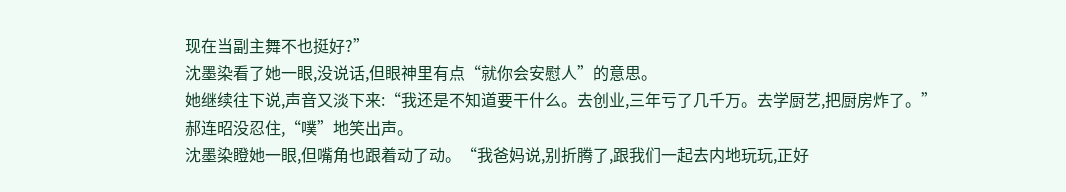现在当副主舞不也挺好?”
沈墨染看了她一眼,没说话,但眼神里有点“就你会安慰人”的意思。
她继续往下说,声音又淡下来:“我还是不知道要干什么。去创业,三年亏了几千万。去学厨艺,把厨房炸了。”
郝连昭没忍住,“噗”地笑出声。
沈墨染瞪她一眼,但嘴角也跟着动了动。“我爸妈说,别折腾了,跟我们一起去内地玩玩,正好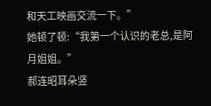和天工映画交流一下。”
她顿了顿:“我第一个认识的老总,是阿月姐姐。”
郝连昭耳朵竖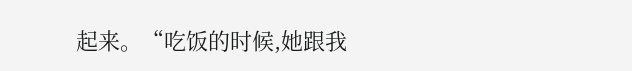起来。“吃饭的时候,她跟我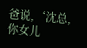爸说,‘沈总,你女儿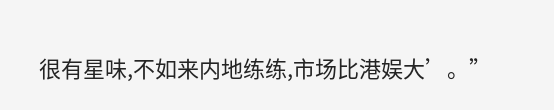很有星味,不如来内地练练,市场比港娱大’。”